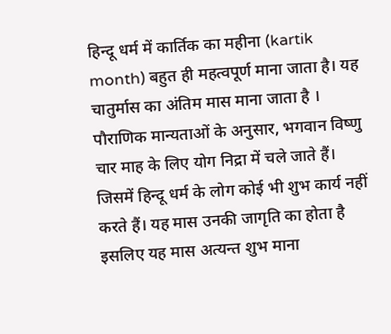हिन्दू धर्म में कार्तिक का महीना (kartik month) बहुत ही महत्वपूर्ण माना जाता है। यह चातुर्मास का अंतिम मास माना जाता है । पौराणिक मान्यताओं के अनुसार, भगवान विष्णु चार माह के लिए योग निद्रा में चले जाते हैं। जिसमें हिन्दू धर्म के लोग कोई भी शुभ कार्य नहीं करते हैं। यह मास उनकी जागृति का होता है इसलिए यह मास अत्यन्त शुभ माना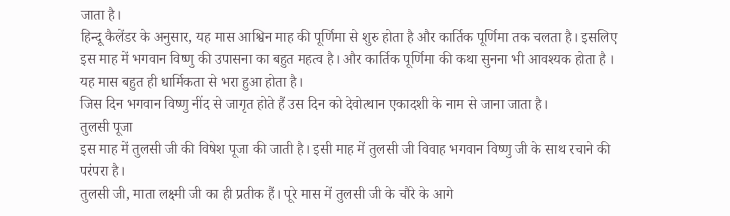जाता है।
हिन्दू कैलेंडर के अनुसार, यह मास आश्विन माह की पूर्णिमा से शुरु होता है और कार्तिक पूर्णिमा तक चलता है। इसलिए इस माह में भगवान विष्णु की उपासना का बहुत महत्व है। और कार्तिक पूर्णिमा की कथा सुनना भी आवश्यक होता है । यह मास बहुत ही धार्मिकता से भरा हुआ होता है।
जिस दिन भगवान विष्णु नींद से जागृत होते हैं उस दिन को देवोत्थान एकादशी के नाम से जाना जाता है।
तुलसी पूजा
इस माह में तुलसी जी की विषेश पूजा की जाती है। इसी माह में तुलसी जी विवाह भगवान विष्णु जी के साथ रचाने की परंपरा है।
तुलसी जी, माता लक्ष्मी जी का ही प्रतीक हैं। पूरे मास में तुलसी जी के चौरे के आगे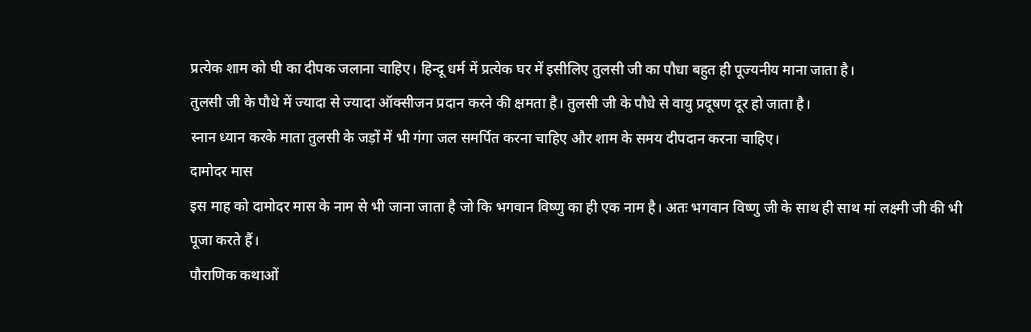प्रत्येक शाम को घी का दीपक जलाना चाहिए। हिन्दू धर्म में प्रत्येक घर में इसीलिए तुलसी जी का पौधा बहुत ही पूज्यनीय माना जाता है।
तुलसी जी के पौधे में ज्यादा से ज्यादा ऑक्सीजन प्रदान करने की क्षमता है। तुलसी जी के पौधे से वायु प्रदूषण दूर हो जाता है।
स्नान ध्यान करके माता तुलसी के जड़ों में भी गंगा जल समर्पित करना चाहिए और शाम के समय दीपदान करना चाहिए।
दामोदर मास
इस माह को दामोदर मास के नाम से भी जाना जाता है जो कि भगवान विष्णु का ही एक नाम है। अतः भगवान विष्णु जी के साथ ही साथ मां लक्ष्मी जी की भी पूजा करते हैं।
पौराणिक कथाओं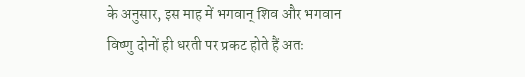के अनुसार, इस माह में भगवान् शिव और भगवान विष्णु दोनों ही धरती पर प्रकट होते हैं अतः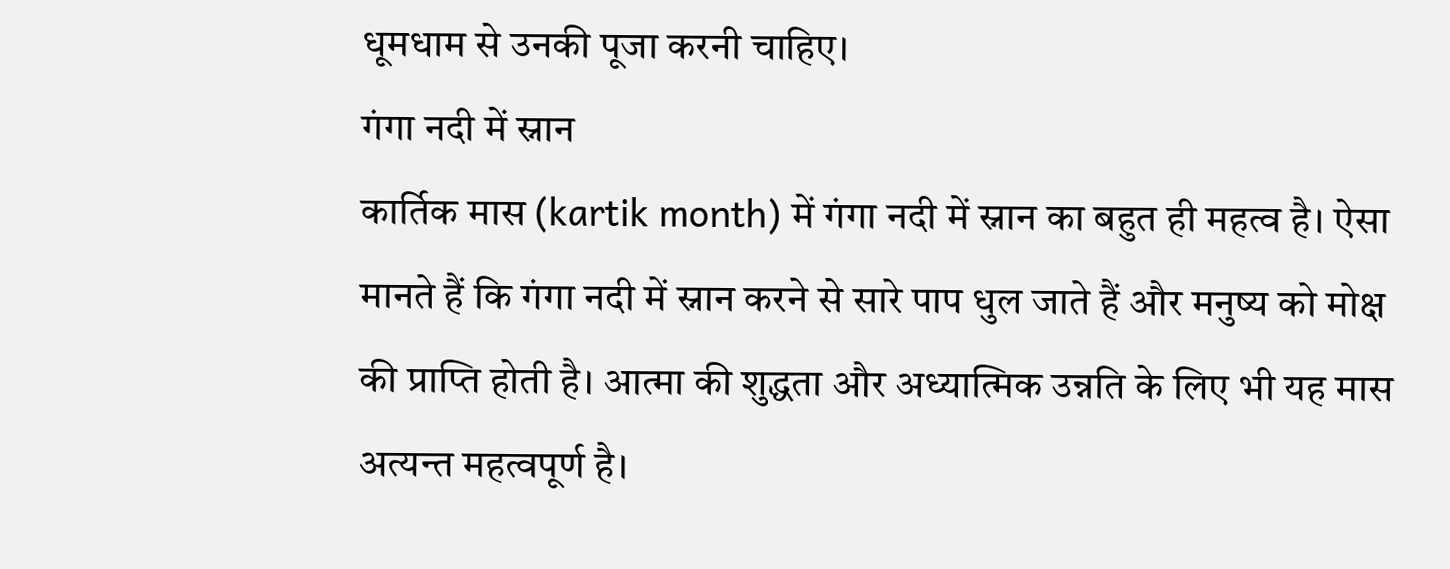धूमधाम से उनकी पूजा करनी चाहिए।
गंगा नदी में स्नान
कार्तिक मास (kartik month) में गंगा नदी में स्नान का बहुत ही महत्व है। ऐसा मानते हैं कि गंगा नदी में स्नान करने से सारे पाप धुल जाते हैं और मनुष्य को मोक्ष की प्राप्ति होती है। आत्मा की शुद्धता और अध्यात्मिक उन्नति के लिए भी यह मास अत्यन्त महत्वपूर्ण है।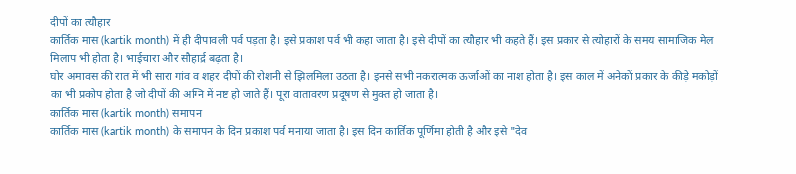दीपों का त्यौहार
कार्तिक मास (kartik month) में ही दीपावली पर्व पड़ता है। इसे प्रकाश पर्व भी कहा जाता है। इसे दीपों का त्यौहार भी कहते हैं। इस प्रकार से त्योहारों के समय सामाजिक मेल मिलाप भी होता है। भाईचारा और सौहार्द्र बढ़ता है।
घोर अमावस की रात में भी सारा गांव व शहर दीपों की रोशनी से झिलमिला उठता है। इनसे सभी नकरात्मक ऊर्जाओं का नाश होता है। इस काल में अनेकों प्रकार के कीड़े मकोड़ों का भी प्रकोप होता है जो दीपों की अग्नि में नष्ट हो जाते हैं। पूरा वातावरण प्रदूषण से मुक्त हो जाता है।
कार्तिक मास (kartik month) समापन
कार्तिक मास (kartik month) के समापन के दिन प्रकाश पर्व मनाया जाता है। इस दिन कार्तिक पूर्णिमा होती है और इसे "देव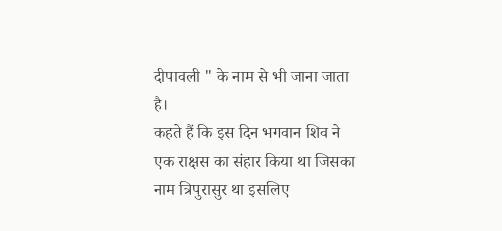दीपावली " के नाम से भी जाना जाता है।
कहते हैं कि इस दिन भगवान शिव ने एक राक्षस का संहार किया था जिसका नाम त्रिपुरासुर था इसलिए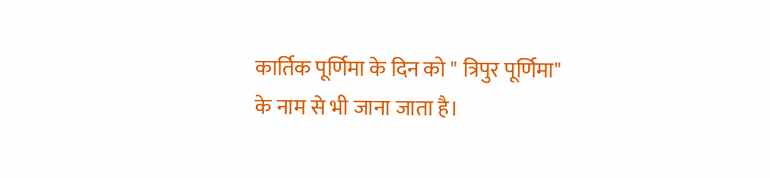कार्तिक पूर्णिमा के दिन को " त्रिपुर पूर्णिमा" के नाम से भी जाना जाता है।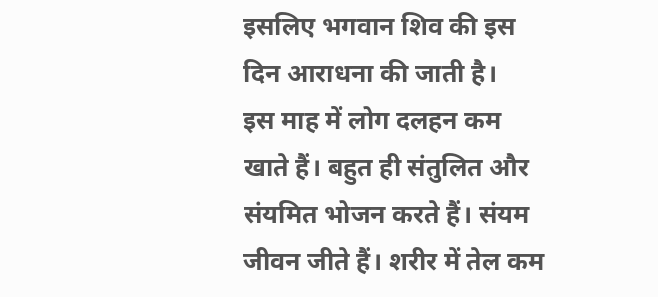इसलिए भगवान शिव की इस दिन आराधना की जाती है।
इस माह में लोग दलहन कम खाते हैं। बहुत ही संतुलित और संयमित भोजन करते हैं। संयम जीवन जीते हैं। शरीर में तेल कम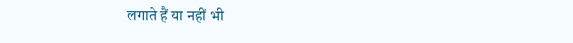लगाते हैं या नहीं भी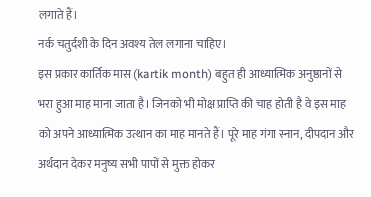लगाते हैं।
नर्क चतुर्दशी के दिन अवश्य तेल लगाना चाहिए।
इस प्रकार कार्तिक मास (kartik month) बहुत ही आध्यात्मिक अनुष्ठानों से भरा हुआ माह माना जाता है। जिनको भी मोक्ष प्राप्ति की चाह होती है वे इस माह को अपने आध्यात्मिक उत्थान का माह मानते हैं। पूरे माह गंगा स्नान, दीपदान और अर्थदान देकर मनुष्य सभी पापों से मुक्त होकर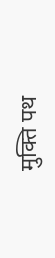मुक्ति पथ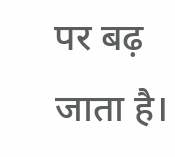पर बढ़ जाता है।